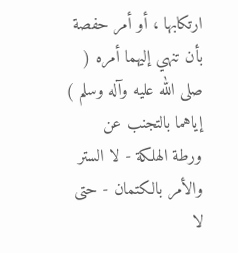ارتكابها ، أو أمر حفصة بأن تنهي إليهما أمره ( صلى الله عليه وآله وسلم ) إياهما بالتجنب عن
ورطة الهلكة - لا الستر والأمر بالكتمان - حتى لا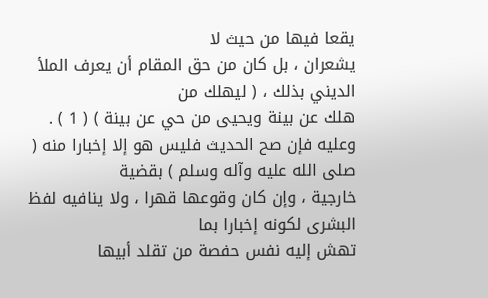يقعا فيها من حيث لا
يشعران ، بل كان من حق المقام أن يعرف الملأ الديني بذلك ، ( ليهلك من
هلك عن بينة ويحيى من حي عن بينة ) ( 1 ) .
وعليه فإن صح الحديث فليس هو إلا إخبارا منه ( صلى الله عليه وآله وسلم ) بقضية
خارجية ، وإن كان وقوعها قهرا ، ولا ينافيه لفظ البشرى لكونه إخبارا بما
تهش إليه نفس حفصة من تقلد أبيها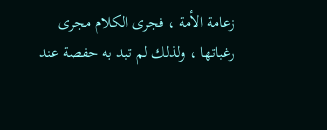زعامة الأمة ، فجرى الكلام مجرى
رغباتها ، ولذلك لم تبد به حفصة عند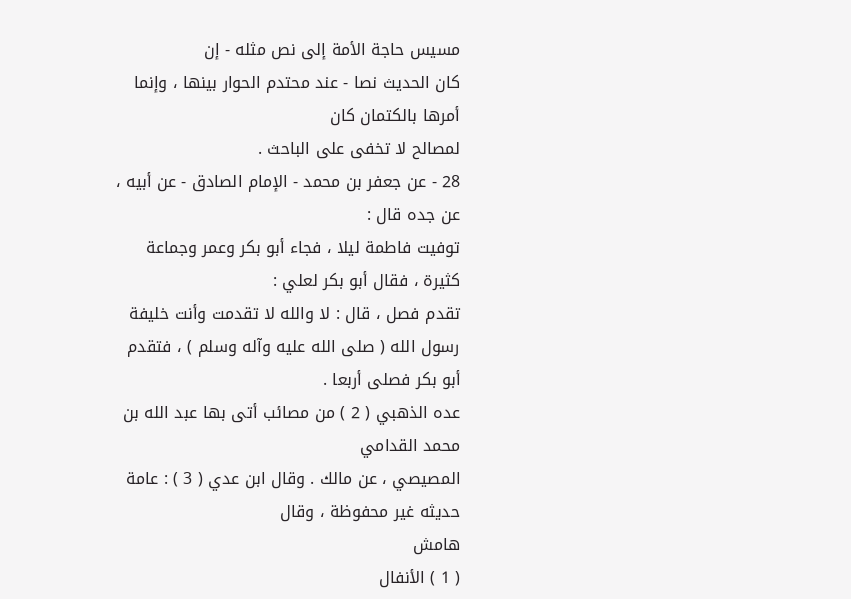مسيس حاجة الأمة إلى نص مثله - إن
كان الحديث نصا - عند محتدم الحوار بينها ، وإنما أمرها بالكتمان كان
لمصالح لا تخفى على الباحث .
28 - عن جعفر بن محمد - الإمام الصادق - عن أبيه ، عن جده قال :
توفيت فاطمة ليلا ، فجاء أبو بكر وعمر وجماعة كثيرة ، فقال أبو بكر لعلي :
تقدم فصل ، قال : لا والله لا تقدمت وأنت خليفة رسول الله ( صلى الله عليه وآله وسلم ) ، فتقدم
أبو بكر فصلى أربعا .
عده الذهبي ( 2 ) من مصائب أتى بها عبد الله بن محمد القدامي
المصيصي ، عن مالك . وقال ابن عدي ( 3 ) : عامة حديثه غير محفوظة ، وقال
هامش
( 1 ) الأنفال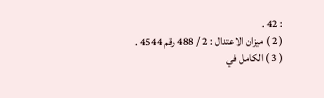: 42 .
( 2 ) ميزان الاعتدال : 2 / 488 رقم 4544 .
( 3 ) الكامل في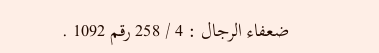ضعفاء الرجال : 4 / 258 رقم 1092 .